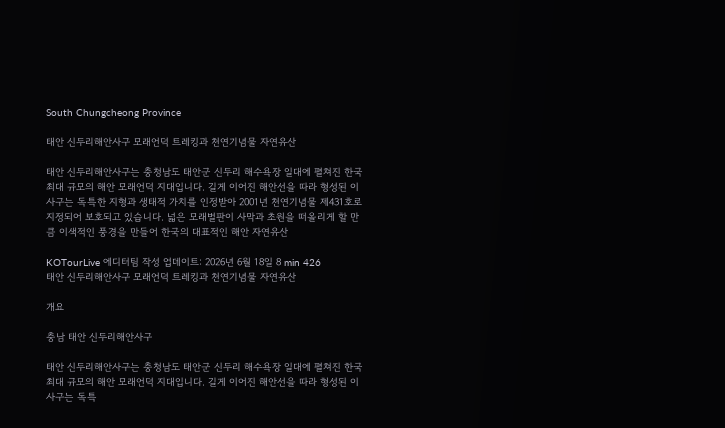South Chungcheong Province

태안 신두리해안사구 모래언덕 트레킹과 천연기념물 자연유산

태안 신두리해안사구는 충청남도 태안군 신두리 해수욕장 일대에 펼쳐진 한국 최대 규모의 해안 모래언덕 지대입니다. 길게 이어진 해안선을 따라 형성된 이 사구는 독특한 지형과 생태적 가치를 인정받아 2001년 천연기념물 제431호로 지정되어 보호되고 있습니다. 넓은 모래벌판이 사막과 초원을 떠올리게 할 만큼 이색적인 풍경을 만들어 한국의 대표적인 해안 자연유산

KOTourLive 에디터팀 작성 업데이트: 2026년 6월 18일 8 min 426
태안 신두리해안사구 모래언덕 트레킹과 천연기념물 자연유산

개요

충남 태안 신두리해안사구

태안 신두리해안사구는 충청남도 태안군 신두리 해수욕장 일대에 펼쳐진 한국 최대 규모의 해안 모래언덕 지대입니다. 길게 이어진 해안선을 따라 형성된 이 사구는 독특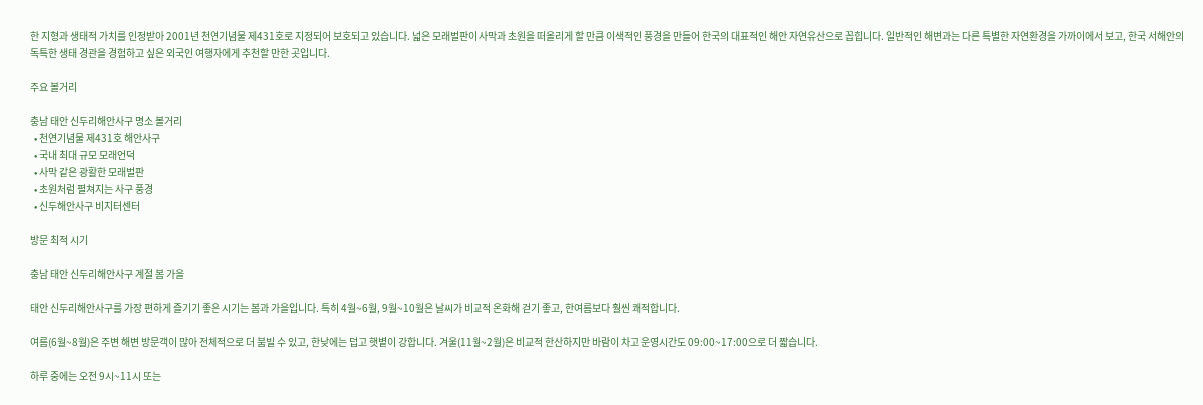한 지형과 생태적 가치를 인정받아 2001년 천연기념물 제431호로 지정되어 보호되고 있습니다. 넓은 모래벌판이 사막과 초원을 떠올리게 할 만큼 이색적인 풍경을 만들어 한국의 대표적인 해안 자연유산으로 꼽힙니다. 일반적인 해변과는 다른 특별한 자연환경을 가까이에서 보고, 한국 서해안의 독특한 생태 경관을 경험하고 싶은 외국인 여행자에게 추천할 만한 곳입니다.

주요 볼거리

충남 태안 신두리해안사구 명소 볼거리
  • 천연기념물 제431호 해안사구
  • 국내 최대 규모 모래언덕
  • 사막 같은 광활한 모래벌판
  • 초원처럼 펼쳐지는 사구 풍경
  • 신두해안사구 비지터센터

방문 최적 시기

충남 태안 신두리해안사구 계절 봄 가을

태안 신두리해안사구를 가장 편하게 즐기기 좋은 시기는 봄과 가을입니다. 특히 4월~6월, 9월~10월은 날씨가 비교적 온화해 걷기 좋고, 한여름보다 훨씬 쾌적합니다.

여름(6월~8월)은 주변 해변 방문객이 많아 전체적으로 더 붐빌 수 있고, 한낮에는 덥고 햇볕이 강합니다. 겨울(11월~2월)은 비교적 한산하지만 바람이 차고 운영시간도 09:00~17:00으로 더 짧습니다.

하루 중에는 오전 9시~11시 또는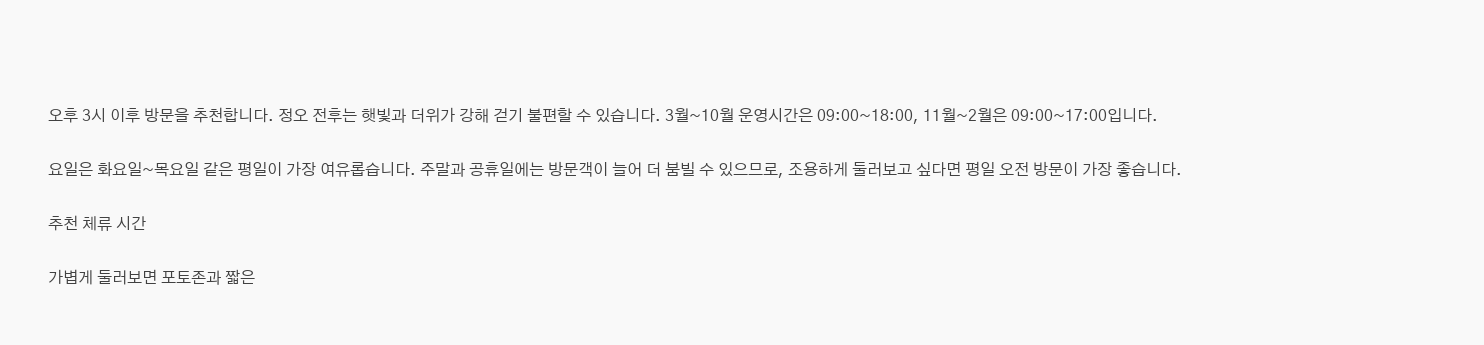오후 3시 이후 방문을 추천합니다. 정오 전후는 햇빛과 더위가 강해 걷기 불편할 수 있습니다. 3월~10월 운영시간은 09:00~18:00, 11월~2월은 09:00~17:00입니다.

요일은 화요일~목요일 같은 평일이 가장 여유롭습니다. 주말과 공휴일에는 방문객이 늘어 더 붐빌 수 있으므로, 조용하게 둘러보고 싶다면 평일 오전 방문이 가장 좋습니다.

추천 체류 시간

가볍게 둘러보면 포토존과 짧은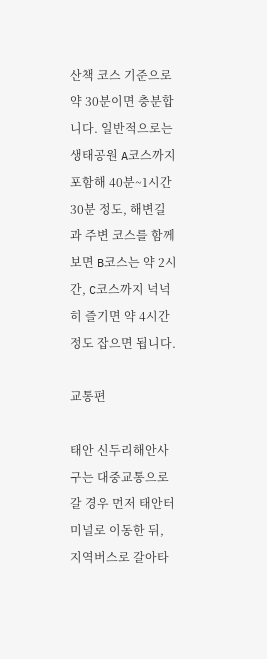산책 코스 기준으로 약 30분이면 충분합니다. 일반적으로는 생태공원 A코스까지 포함해 40분~1시간 30분 정도, 해변길과 주변 코스를 함께 보면 B코스는 약 2시간, C코스까지 넉넉히 즐기면 약 4시간 정도 잡으면 됩니다.

교통편

태안 신두리해안사구는 대중교통으로 갈 경우 먼저 태안터미널로 이동한 뒤, 지역버스로 갈아타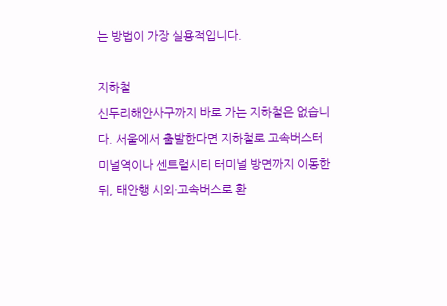는 방법이 가장 실용적입니다.

지하철
신두리해안사구까지 바로 가는 지하철은 없습니다. 서울에서 출발한다면 지하철로 고속버스터미널역이나 센트럴시티 터미널 방면까지 이동한 뒤, 태안행 시외·고속버스로 환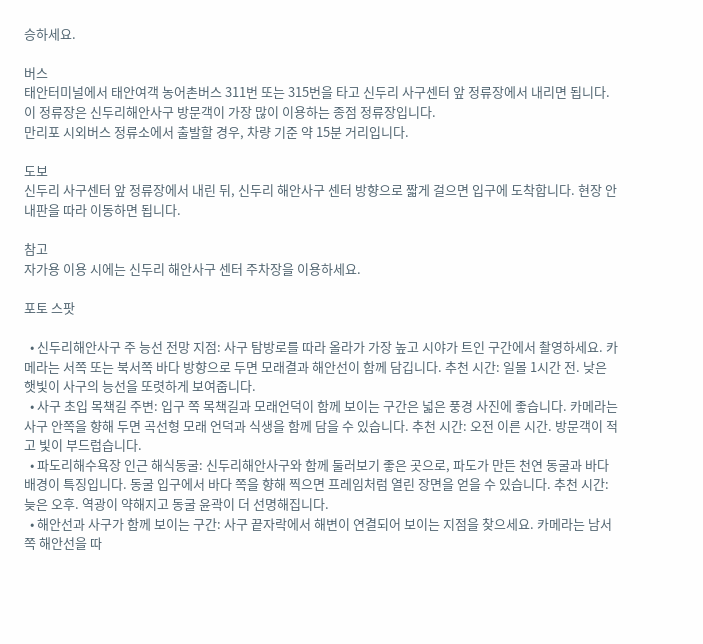승하세요.

버스
태안터미널에서 태안여객 농어촌버스 311번 또는 315번을 타고 신두리 사구센터 앞 정류장에서 내리면 됩니다. 이 정류장은 신두리해안사구 방문객이 가장 많이 이용하는 종점 정류장입니다.
만리포 시외버스 정류소에서 출발할 경우, 차량 기준 약 15분 거리입니다.

도보
신두리 사구센터 앞 정류장에서 내린 뒤, 신두리 해안사구 센터 방향으로 짧게 걸으면 입구에 도착합니다. 현장 안내판을 따라 이동하면 됩니다.

참고
자가용 이용 시에는 신두리 해안사구 센터 주차장을 이용하세요.

포토 스팟

  • 신두리해안사구 주 능선 전망 지점: 사구 탐방로를 따라 올라가 가장 높고 시야가 트인 구간에서 촬영하세요. 카메라는 서쪽 또는 북서쪽 바다 방향으로 두면 모래결과 해안선이 함께 담깁니다. 추천 시간: 일몰 1시간 전. 낮은 햇빛이 사구의 능선을 또렷하게 보여줍니다.
  • 사구 초입 목책길 주변: 입구 쪽 목책길과 모래언덕이 함께 보이는 구간은 넓은 풍경 사진에 좋습니다. 카메라는 사구 안쪽을 향해 두면 곡선형 모래 언덕과 식생을 함께 담을 수 있습니다. 추천 시간: 오전 이른 시간. 방문객이 적고 빛이 부드럽습니다.
  • 파도리해수욕장 인근 해식동굴: 신두리해안사구와 함께 둘러보기 좋은 곳으로, 파도가 만든 천연 동굴과 바다 배경이 특징입니다. 동굴 입구에서 바다 쪽을 향해 찍으면 프레임처럼 열린 장면을 얻을 수 있습니다. 추천 시간: 늦은 오후. 역광이 약해지고 동굴 윤곽이 더 선명해집니다.
  • 해안선과 사구가 함께 보이는 구간: 사구 끝자락에서 해변이 연결되어 보이는 지점을 찾으세요. 카메라는 남서쪽 해안선을 따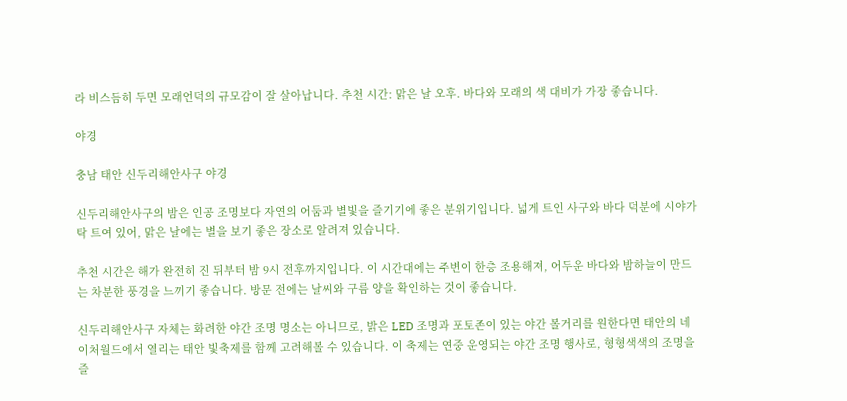라 비스듬히 두면 모래언덕의 규모감이 잘 살아납니다. 추천 시간: 맑은 날 오후. 바다와 모래의 색 대비가 가장 좋습니다.

야경

충남 태안 신두리해안사구 야경

신두리해안사구의 밤은 인공 조명보다 자연의 어둠과 별빛을 즐기기에 좋은 분위기입니다. 넓게 트인 사구와 바다 덕분에 시야가 탁 트여 있어, 맑은 날에는 별을 보기 좋은 장소로 알려져 있습니다.

추천 시간은 해가 완전히 진 뒤부터 밤 9시 전후까지입니다. 이 시간대에는 주변이 한층 조용해져, 어두운 바다와 밤하늘이 만드는 차분한 풍경을 느끼기 좋습니다. 방문 전에는 날씨와 구름 양을 확인하는 것이 좋습니다.

신두리해안사구 자체는 화려한 야간 조명 명소는 아니므로, 밝은 LED 조명과 포토존이 있는 야간 볼거리를 원한다면 태안의 네이처월드에서 열리는 태안 빛축제를 함께 고려해볼 수 있습니다. 이 축제는 연중 운영되는 야간 조명 행사로, 형형색색의 조명을 즐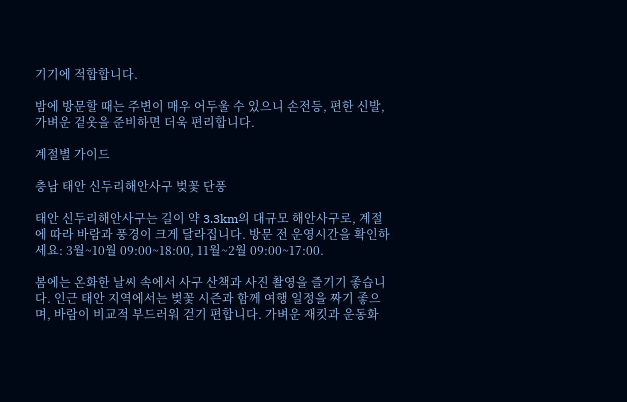기기에 적합합니다.

밤에 방문할 때는 주변이 매우 어두울 수 있으니 손전등, 편한 신발, 가벼운 겉옷을 준비하면 더욱 편리합니다.

계절별 가이드

충남 태안 신두리해안사구 벚꽃 단풍

태안 신두리해안사구는 길이 약 3.3km의 대규모 해안사구로, 계절에 따라 바람과 풍경이 크게 달라집니다. 방문 전 운영시간을 확인하세요: 3월~10월 09:00~18:00, 11월~2월 09:00~17:00.

봄에는 온화한 날씨 속에서 사구 산책과 사진 촬영을 즐기기 좋습니다. 인근 태안 지역에서는 벚꽃 시즌과 함께 여행 일정을 짜기 좋으며, 바람이 비교적 부드러워 걷기 편합니다. 가벼운 재킷과 운동화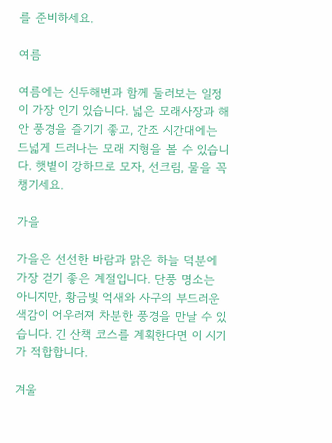를 준비하세요.

여름

여름에는 신두해변과 함께 둘러보는 일정이 가장 인기 있습니다. 넓은 모래사장과 해안 풍경을 즐기기 좋고, 간조 시간대에는 드넓게 드러나는 모래 지형을 볼 수 있습니다. 햇볕이 강하므로 모자, 선크림, 물을 꼭 챙기세요.

가을

가을은 선선한 바람과 맑은 하늘 덕분에 가장 걷기 좋은 계절입니다. 단풍 명소는 아니지만, 황금빛 억새와 사구의 부드러운 색감이 어우러져 차분한 풍경을 만날 수 있습니다. 긴 산책 코스를 계획한다면 이 시기가 적합합니다.

겨울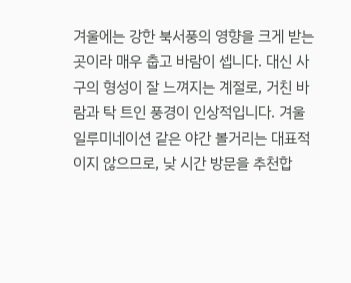겨울에는 강한 북서풍의 영향을 크게 받는 곳이라 매우 춥고 바람이 셉니다. 대신 사구의 형성이 잘 느껴지는 계절로, 거친 바람과 탁 트인 풍경이 인상적입니다. 겨울 일루미네이션 같은 야간 볼거리는 대표적이지 않으므로, 낮 시간 방문을 추천합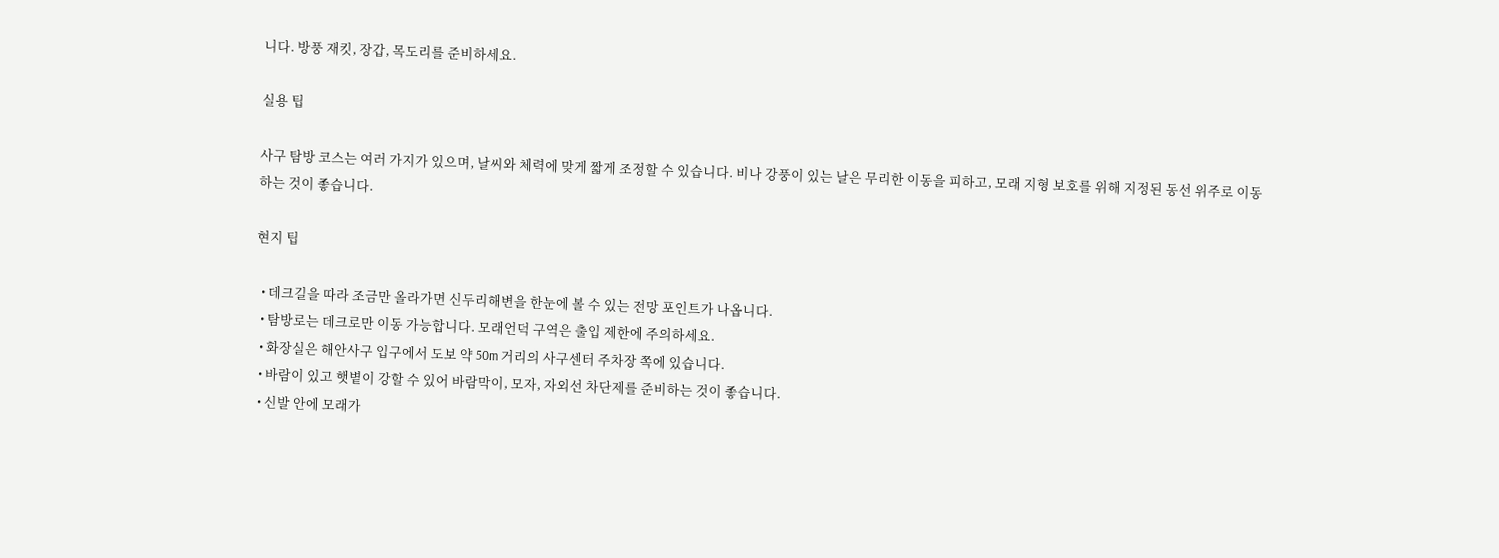니다. 방풍 재킷, 장갑, 목도리를 준비하세요.

실용 팁

사구 탐방 코스는 여러 가지가 있으며, 날씨와 체력에 맞게 짧게 조정할 수 있습니다. 비나 강풍이 있는 날은 무리한 이동을 피하고, 모래 지형 보호를 위해 지정된 동선 위주로 이동하는 것이 좋습니다.

현지 팁

  • 데크길을 따라 조금만 올라가면 신두리해변을 한눈에 볼 수 있는 전망 포인트가 나옵니다.
  • 탐방로는 데크로만 이동 가능합니다. 모래언덕 구역은 출입 제한에 주의하세요.
  • 화장실은 해안사구 입구에서 도보 약 50m 거리의 사구센터 주차장 쪽에 있습니다.
  • 바람이 있고 햇볕이 강할 수 있어 바람막이, 모자, 자외선 차단제를 준비하는 것이 좋습니다.
  • 신발 안에 모래가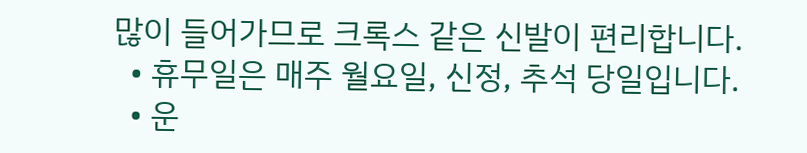많이 들어가므로 크록스 같은 신발이 편리합니다.
  • 휴무일은 매주 월요일, 신정, 추석 당일입니다.
  • 운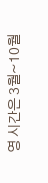영 시간은 3월~10월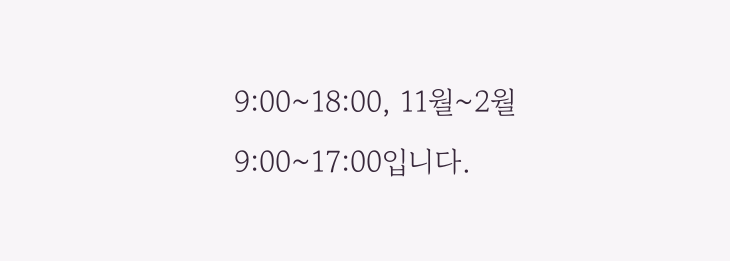9:00~18:00, 11월~2월 9:00~17:00입니다.